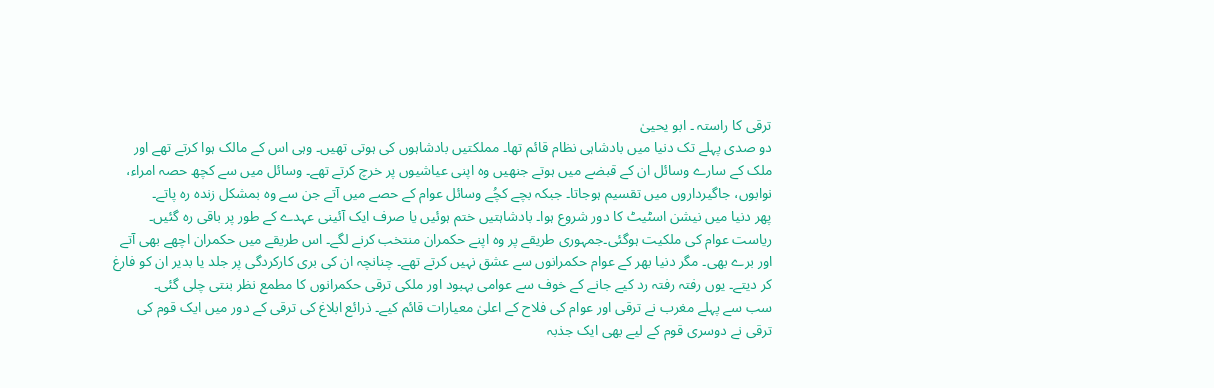ترقی کا راستہ ۔ ابو یحییٰ
دو صدی پہلے تک دنیا میں بادشاہی نظام قائم تھا۔ مملکتیں بادشاہوں کی ہوتی تھیں۔ وہی اس کے مالک ہوا کرتے تھے اور ملک کے سارے وسائل ان کے قبضے میں ہوتے جنھیں وہ اپنی عیاشیوں پر خرچ کرتے تھے۔ وسائل میں سے کچھ حصہ امراء، نوابوں، جاگیرداروں میں تقسیم ہوجاتا۔ جبکہ بچے کچُے وسائل عوام کے حصے میں آتے جن سے وہ بمشکل زندہ رہ پاتے۔
پھر دنیا میں نیشن اسٹیٹ کا دور شروع ہوا۔ بادشاہتیں ختم ہوئیں یا صرف ایک آئینی عہدے کے طور پر باقی رہ گئیں۔ ریاست عوام کی ملکیت ہوگئی۔جمہوری طریقے پر وہ اپنے حکمران منتخب کرنے لگے۔ اس طریقے میں حکمران اچھے بھی آتے اور برے بھی۔ مگر دنیا بھر کے عوام حکمرانوں سے عشق نہیں کرتے تھے۔ چنانچہ ان کی بری کارکردگی پر جلد یا بدیر ان کو فارغ کر دیتے۔ یوں رفتہ رفتہ رد کیے جانے کے خوف سے عوامی بہبود اور ملکی ترقی حکمرانوں کا مطمع نظر بنتی چلی گئی۔
سب سے پہلے مغرب نے ترقی اور عوام کی فلاح کے اعلیٰ معیارات قائم کیے۔ ذرائع ابلاغ کی ترقی کے دور میں ایک قوم کی ترقی نے دوسری قوم کے لیے بھی ایک جذبہ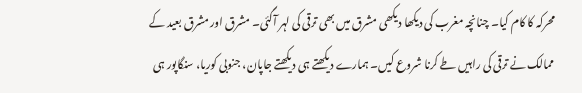محرکہ کا کام کیا۔ چنانچہ مغرب کی دیکھا دیکھی مشرق میں بھی ترقی کی لہر آگئی۔ مشرق اور مشرق بعید کے ممالک نے ترقی کی راہیں طے کرنا شروع کیں۔ ہمارے دیکھتے ہی دیکھتے جاپان، جنوبی کوریا، سنگاپور ہی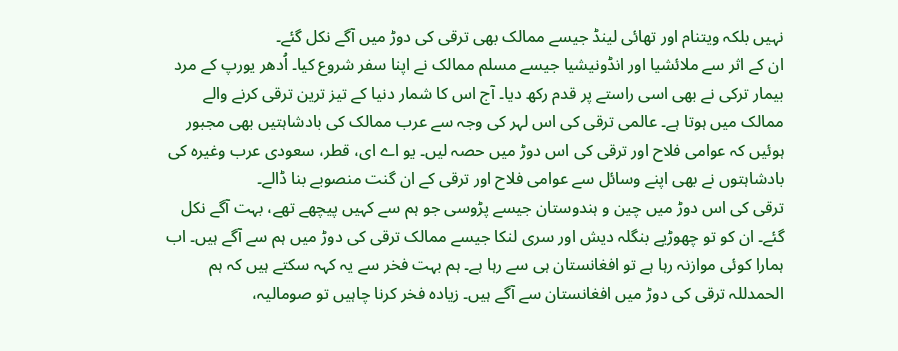نہیں بلکہ ویتنام اور تھائی لینڈ جیسے ممالک بھی ترقی کی دوڑ میں آگے نکل گئے۔
ان کے اثر سے ملائشیا اور انڈونیشیا جیسے مسلم ممالک نے اپنا سفر شروع کیا۔ اُدھر یورپ کے مرد بیمار ترکی نے بھی اسی راستے پر قدم رکھ دیا۔ آج اس کا شمار دنیا کے تیز ترین ترقی کرنے والے ممالک میں ہوتا ہے۔ عالمی ترقی کی اس لہر کی وجہ سے عرب ممالک کی بادشاہتیں بھی مجبور ہوئیں کہ عوامی فلاح اور ترقی کی اس دوڑ میں حصہ لیں۔ یو اے ای، قطر، سعودی عرب وغیرہ کی بادشاہتوں نے بھی اپنے وسائل سے عوامی فلاح اور ترقی کے ان گنت منصوبے بنا ڈالے۔
ترقی کی اس دوڑ میں چین و ہندوستان جیسے پڑوسی جو ہم سے کہیں پیچھے تھے، بہت آگے نکل گئے۔ ان کو تو چھوڑیے بنگلہ دیش اور سری لنکا جیسے ممالک ترقی کی دوڑ میں ہم سے آگے ہیں۔ اب ہمارا کوئی موازنہ رہا ہے تو افغانستان ہی سے رہا ہے۔ ہم بہت فخر سے یہ کہہ سکتے ہیں کہ ہم الحمدللہ ترقی کی دوڑ میں افغانستان سے آگے ہیں۔ زیادہ فخر کرنا چاہیں تو صومالیہ،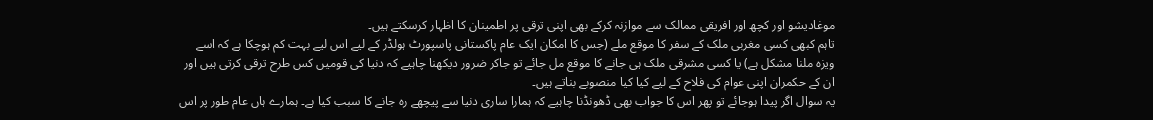موغادیشو اور کچھ اور افریقی ممالک سے موازنہ کرکے بھی اپنی ترقی پر اطمینان کا اظہار کرسکتے ہیں۔
تاہم کبھی کسی مغربی ملک کے سفر کا موقع ملے (جس کا امکان ایک عام پاکستانی پاسپورٹ ہولڈر کے لیے اس لیے بہت کم ہوچکا ہے کہ اسے ویزہ ملنا مشکل ہے) یا کسی مشرقی ملک ہی جانے کا موقع مل جائے تو جاکر ضرور دیکھنا چاہیے کہ دنیا کی قومیں کس طرح ترقی کرتی ہیں اور ان کے حکمران اپنی عوام کی فلاح کے لیے کیا کیا منصوبے بناتے ہیں۔
یہ سوال اگر پیدا ہوجائے تو پھر اس کا جواب بھی ڈھونڈنا چاہیے کہ ہمارا ساری دنیا سے پیچھے رہ جانے کا سبب کیا ہے۔ ہمارے ہاں عام طور پر اس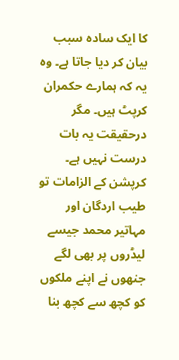کا ایک سادہ سبب بیان کر دیا جاتا ہے۔ وہ یہ کہ ہمارے حکمران کرپٹ ہیں۔ مگر درحقیقت یہ بات درست نہیں ہے۔ کرپشن کے الزامات تو طیب اردگان اور مہاتیر محمد جیسے لیڈروں پر بھی لگے جنھوں نے اپنے ملکوں کو کچھ سے کچھ بنا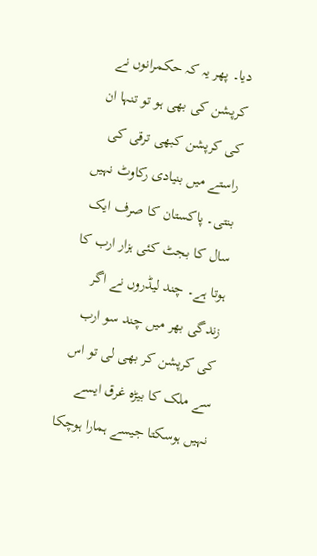دیا۔ پھر یہ کہ حکمرانوں نے کرپشن کی بھی ہو تو تنہا ان کی کرپشن کبھی ترقی کی راستے میں بنیادی رکاوٹ نہیں بنتی۔ پاکستان کا صرف ایک سال کا بجٹ کئی ہزار ارب کا ہوتا ہے۔ چند لیڈروں نے اگر زندگی بھر میں چند سو ارب کی کرپشن کر بھی لی تو اس سے ملک کا بیڑہ غرق ایسے نہیں ہوسکتا جیسے ہمارا ہوچکا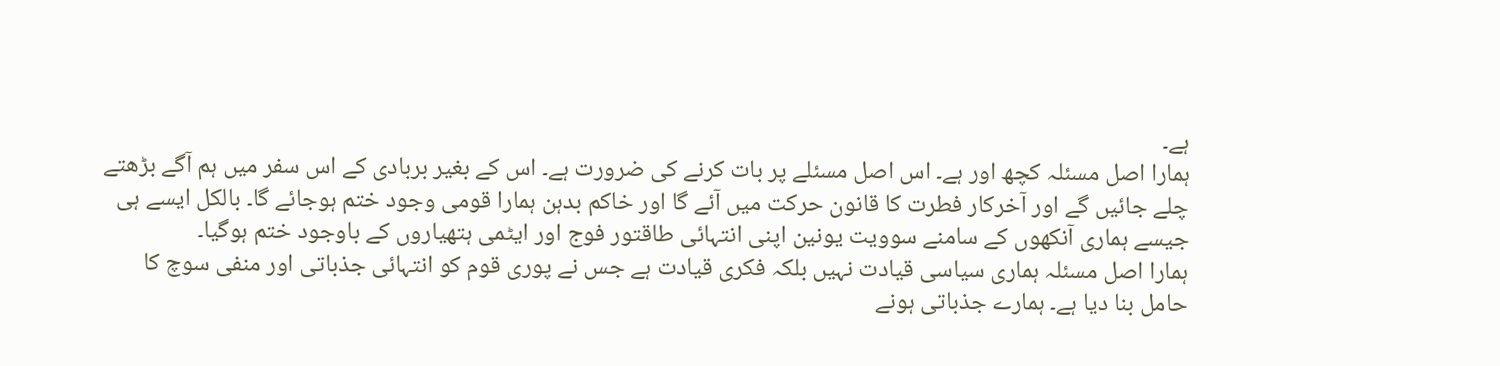ہے۔
ہمارا اصل مسئلہ کچھ اور ہے۔ اس اصل مسئلے پر بات کرنے کی ضرورت ہے۔ اس کے بغیر بربادی کے اس سفر میں ہم آگے بڑھتے چلے جائیں گے اور آخرکار فطرت کا قانون حرکت میں آئے گا اور خاکم بدہن ہمارا قومی وجود ختم ہوجائے گا۔ بالکل ایسے ہی جیسے ہماری آنکھوں کے سامنے سوویت یونین اپنی انتہائی طاقتور فوج اور ایٹمی ہتھیاروں کے باوجود ختم ہوگیا۔
ہمارا اصل مسئلہ ہماری سیاسی قیادت نہیں بلکہ فکری قیادت ہے جس نے پوری قوم کو انتہائی جذباتی اور منفی سوچ کا حامل بنا دیا ہے۔ ہمارے جذباتی ہونے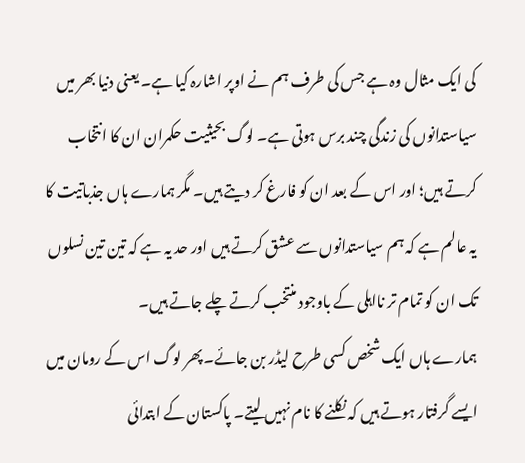کی ایک مثال وہ ہے جس کی طرف ہم نے اوپر اشارہ کیا ہے۔ یعنی دنیا بھر میں سیاستدانوں کی زندگی چند برس ہوتی ہے۔ لوگ بحیثیت حکمران ان کا انتخاب کرتے ہیں؛ اور اس کے بعد ان کو فارغ کر دیتے ہیں۔ مگر ہمارے ہاں جذباتیت کا یہ عالم ہے کہ ہم سیاستدانوں سے عشق کرتے ہیں اور حد یہ ہے کہ تین تین نسلوں تک ان کو تمام تر نااہلی کے باوجود منتخب کرتے چلے جاتے ہیں۔
ہمارے ہاں ایک شخص کسی طرح لیڈر بن جائے۔ پھر لوگ اس کے رومان میں ایسے گرفتار ہوتے ہیں کہ نکلنے کا نام نہیں لیتے۔ پاکستان کے ابتدائی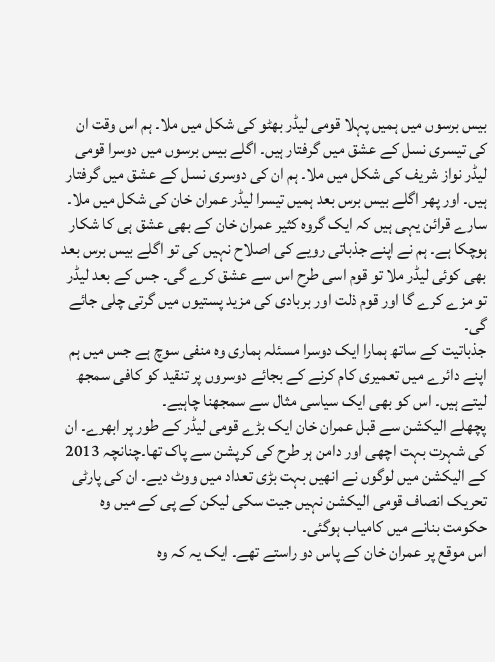بیس برسوں میں ہمیں پہلا قومی لیڈر بھٹو کی شکل میں ملا۔ ہم اس وقت ان کی تیسری نسل کے عشق میں گرفتار ہیں۔ اگلے بیس برسوں میں دوسرا قومی لیڈر نواز شریف کی شکل میں ملا۔ ہم ان کی دوسری نسل کے عشق میں گرفتار ہیں۔ اور پھر اگلے بیس برس بعد ہمیں تیسرا لیڈر عمران خان کی شکل میں ملا۔ سارے قرائن یہی ہیں کہ ایک گروہ کثیر عمران خان کے بھی عشق ہی کا شکار ہوچکا ہے۔ ہم نے اپنے جذباتی رویے کی اصلاح نہیں کی تو اگلے بیس برس بعد بھی کوئی لیڈر ملا تو قوم اسی طرح اس سے عشق کرے گی۔ جس کے بعد لیڈر تو مزے کرے گا اور قوم ذلت اور بربادی کی مزید پستیوں میں گرتی چلی جائے گی۔
جذباتیت کے ساتھ ہمارا ایک دوسرا مسئلہ ہماری وہ منفی سوچ ہے جس میں ہم اپنے دائرے میں تعمیری کام کرنے کے بجائے دوسروں پر تنقید کو کافی سمجھ لیتے ہیں۔ اس کو بھی ایک سیاسی مثال سے سمجھنا چاہیے۔
پچھلے الیکشن سے قبل عمران خان ایک بڑے قومی لیڈر کے طور پر ابھرے۔ ان کی شہرت بہت اچھی اور دامن ہر طرح کی کرپشن سے پاک تھا۔چنانچہ 2013 کے الیکشن میں لوگوں نے انھیں بہت بڑی تعداد میں ووٹ دیے۔ ان کی پارٹی تحریک انصاف قومی الیکشن نہیں جیت سکی لیکن کے پی کے میں وہ حکومت بنانے میں کامیاب ہوگئی۔
اس موقع پر عمران خان کے پاس دو راستے تھے۔ ایک یہ کہ وہ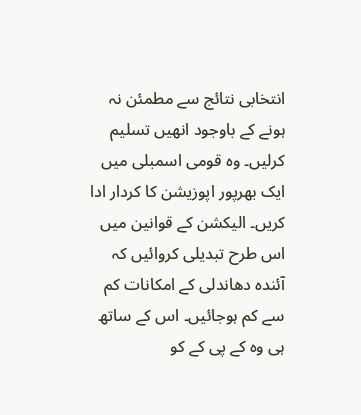انتخابی نتائج سے مطمئن نہ ہونے کے باوجود انھیں تسلیم کرلیں۔ وہ قومی اسمبلی میں ایک بھرپور اپوزیشن کا کردار ادا کریں۔ الیکشن کے قوانین میں اس طرح تبدیلی کروائیں کہ آئندہ دھاندلی کے امکانات کم سے کم ہوجائیں۔ اس کے ساتھ ہی وہ کے پی کے کو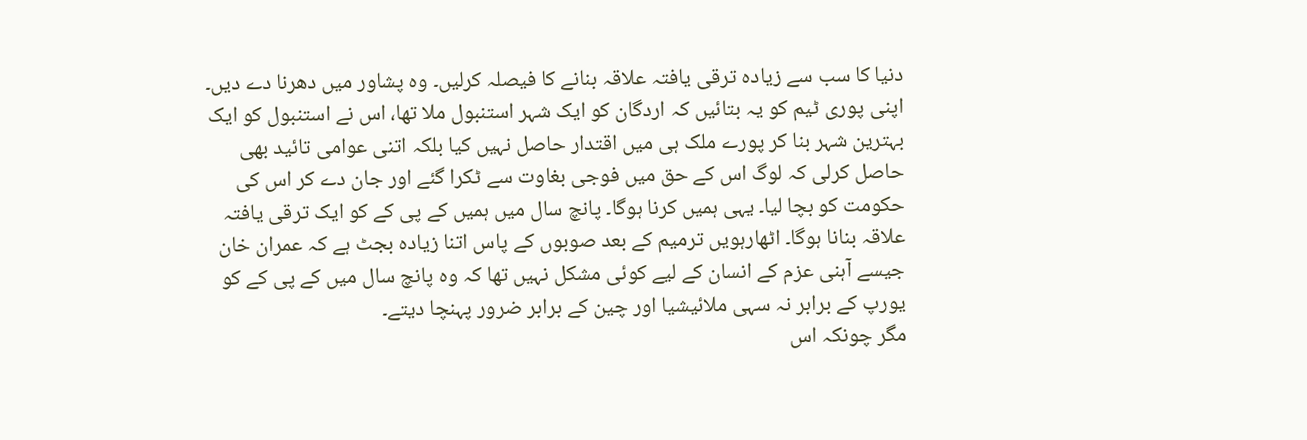دنیا کا سب سے زیادہ ترقی یافتہ علاقہ بنانے کا فیصلہ کرلیں۔ وہ پشاور میں دھرنا دے دیں۔ اپنی پوری ٹیم کو یہ بتائیں کہ اردگان کو ایک شہر استنبول ملا تھا، اس نے استنبول کو ایک بہترین شہر بنا کر پورے ملک ہی میں اقتدار حاصل نہیں کیا بلکہ اتنی عوامی تائید بھی حاصل کرلی کہ لوگ اس کے حق میں فوجی بغاوت سے ٹکرا گئے اور جان دے کر اس کی حکومت کو بچا لیا۔ یہی ہمیں کرنا ہوگا۔ پانچ سال میں ہمیں کے پی کے کو ایک ترقی یافتہ علاقہ بنانا ہوگا۔ اٹھارہویں ترمیم کے بعد صوبوں کے پاس اتنا زیادہ بجٹ ہے کہ عمران خان جیسے آہنی عزم کے انسان کے لیے کوئی مشکل نہیں تھا کہ وہ پانچ سال میں کے پی کے کو یورپ کے برابر نہ سہی ملائیشیا اور چین کے برابر ضرور پہنچا دیتے۔
مگر چونکہ اس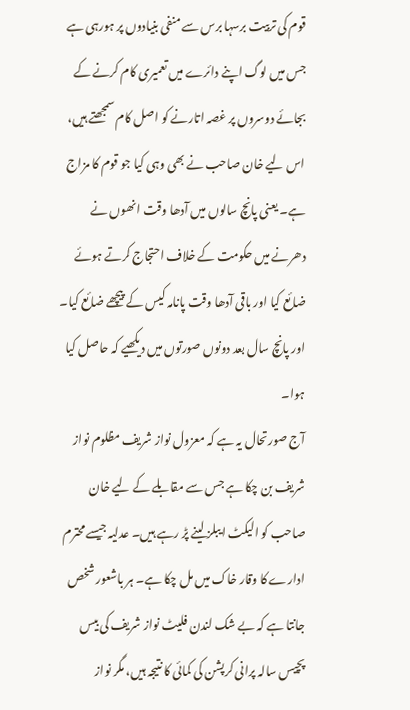قوم کی تربیت برسہا برس سے منفی بنیادوں پر ہورہی ہے جس میں لوگ اپنے دائرے میں تعمیری کام کرنے کے بجائے دوسروں پر غصہ اتارنے کو اصل کام سمجھتے ہیں، اس لیے خان صاحب نے بھی وہی کیا جو قوم کا مزاج ہے۔ یعنی پانچ سالوں میں آدھا وقت انھوں نے دھرنے میں حکومت کے خلاف احتجاج کرتے ہوئے ضائع کیا اور باقی آدھا وقت پانامہ کیس کے پیچھے ضائع کیا۔ اور پانچ سال بعد دونوں صورتوں میں دیکھیے کہ حاصل کیا ہوا۔
آج صورتحال یہ ہے کہ معزول نواز شریف مظلوم نواز شریف بن چکا ہے جس سے مقابلے کے لیے خان صاحب کو الیکٹ ایبلز لینے پڑ رہے ہیں۔ عدلیہ جیسے محترم ادارے کا وقار خاک میں مل چکا ہے۔ ہر باشعور شخص جانتا ہے کہ بے شک لندن فلیٹ نواز شریف کی بیس پچیس سالہ پرانی کرپشن کی کمائی کا نتیجہ ہیں، مگر نواز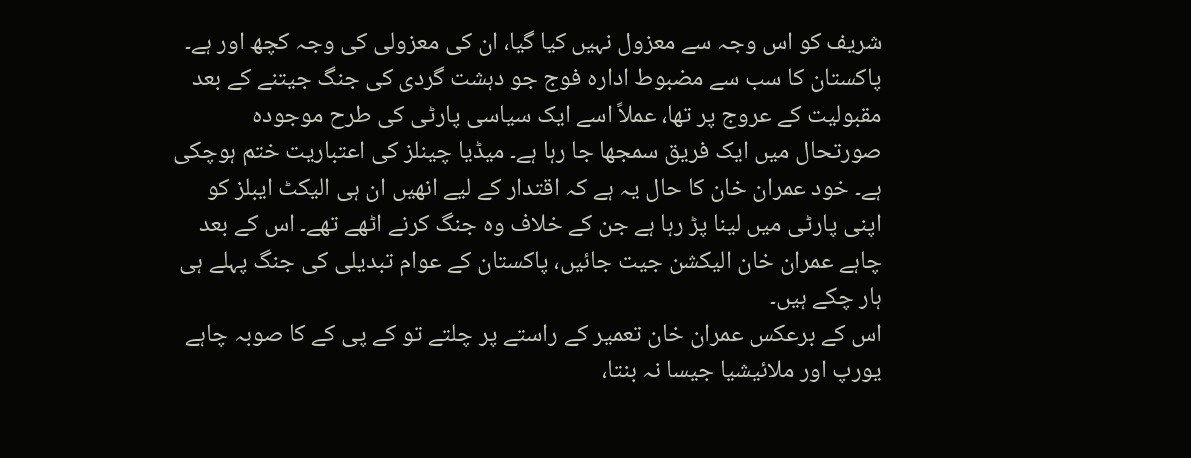شریف کو اس وجہ سے معزول نہیں کیا گیا، ان کی معزولی کی وجہ کچھ اور ہے۔ پاکستان کا سب سے مضبوط ادارہ فوج جو دہشت گردی کی جنگ جیتنے کے بعد مقبولیت کے عروج پر تھا، عملاً اسے ایک سیاسی پارٹی کی طرح موجودہ صورتحال میں ایک فریق سمجھا جا رہا ہے۔ میڈیا چینلز کی اعتباریت ختم ہوچکی ہے۔ خود عمران خان کا حال یہ ہے کہ اقتدار کے لیے انھیں ان ہی الیکٹ ایبلز کو اپنی پارٹی میں لینا پڑ رہا ہے جن کے خلاف وہ جنگ کرنے اٹھے تھے۔ اس کے بعد چاہے عمران خان الیکشن جیت جائیں، پاکستان کے عوام تبدیلی کی جنگ پہلے ہی ہار چکے ہیں۔
اس کے برعکس عمران خان تعمیر کے راستے پر چلتے تو کے پی کے کا صوبہ چاہے یورپ اور ملائیشیا جیسا نہ بنتا،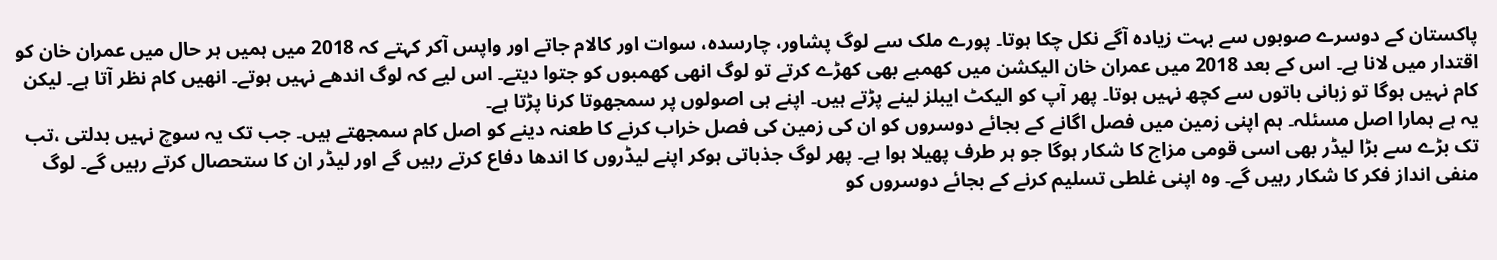پاکستان کے دوسرے صوبوں سے بہت زیادہ آگے نکل چکا ہوتا۔ پورے ملک سے لوگ پشاور، چارسدہ، سوات اور کالام جاتے اور واپس آکر کہتے کہ 2018 میں ہمیں ہر حال میں عمران خان کو اقتدار میں لانا ہے۔ اس کے بعد 2018 میں عمران خان الیکشن میں کھمبے بھی کھڑے کرتے تو لوگ انھی کھمبوں کو جتوا دیتے۔ اس لیے کہ لوگ اندھے نہیں ہوتے۔ انھیں کام نظر آتا ہے۔ لیکن کام نہیں ہوگا تو زبانی باتوں سے کچھ نہیں ہوتا۔ پھر آپ کو الیکٹ ایبلز لینے پڑتے ہیں۔ اپنے ہی اصولوں پر سمجھوتا کرنا پڑتا ہے۔
یہ ہے ہمارا اصل مسئلہ۔ ہم اپنی زمین میں فصل اگانے کے بجائے دوسروں کو ان کی زمین کی فصل خراب کرنے کا طعنہ دینے کو اصل کام سمجھتے ہیں۔ جب تک یہ سوچ نہیں بدلتی ،تب تک بڑے سے بڑا لیڈر بھی اسی قومی مزاج کا شکار ہوگا جو ہر طرف پھیلا ہوا ہے۔ پھر لوگ جذباتی ہوکر اپنے لیڈروں کا اندھا دفاع کرتے رہیں گے اور لیڈر ان کا ستحصال کرتے رہیں گے۔ لوگ منفی انداز فکر کا شکار رہیں گے۔ وہ اپنی غلطی تسلیم کرنے کے بجائے دوسروں کو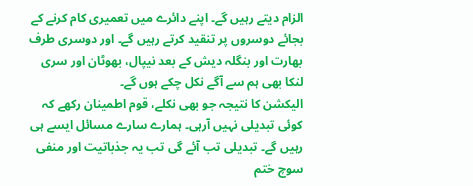الزام دیتے رہیں گے۔ اپنے دائرے میں تعمیری کام کرنے کے بجائے دوسروں پر تنقید کرتے رہیں گے۔ اور دوسری طرف بھارت اور بنگلہ دیش کے بعد نیپال، بھوٹان اور سری لنکا بھی ہم سے آگے نکل چکے ہوں گے۔
الیکشن کا نتیجہ جو بھی نکلے، قوم اطمینان رکھے کہ کوئی تبدیلی نہیں آرہی۔ ہمارے سارے مسائل ایسے ہی رہیں گے۔ تبدیلی تب آئے گی تب یہ جذباتیت اور منفی سوچ ختم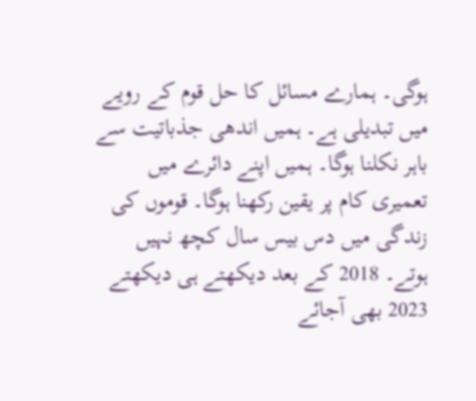ہوگی۔ ہمارے مسائل کا حل قوم کے رویے میں تبدیلی ہے۔ ہمیں اندھی جذباتیت سے باہر نکلنا ہوگا۔ ہمیں اپنے دائرے میں تعمیری کام پر یقین رکھنا ہوگا۔ قوموں کی زندگی میں دس بیس سال کچھ نہیں ہوتے۔ 2018 کے بعد دیکھتے ہی دیکھتے 2023 بھی آجائے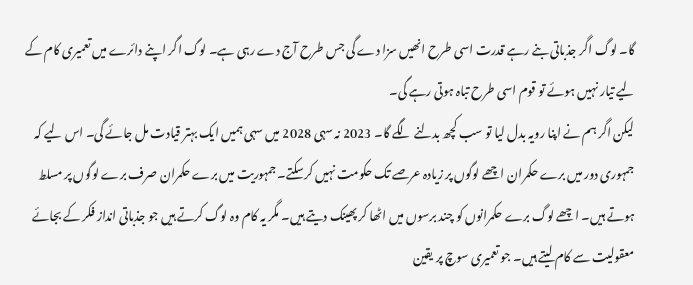گا۔ لوگ اگر جذباتی بنے رہے قدرت اسی طرح انھیں سزا دے گی جس طرح آج دے رہی ہے۔ لوگ اگر اپنے دائرے میں تعمیری کام کے لیے تیار نہیں ہوئے تو قوم اسی طرح تباہ ہوتی رہے گی۔
لیکن اگر ہم نے اپنا رویہ بدل لیا تو سب کچھ بدلنے لگے گا۔ 2023 نہ سہی 2028 میں سہی ہمیں ایک بہتر قیادت مل جائے گی۔ اس لیے کہ جمہوری دور میں برے حکمران اچھے لوگوں پر زیادہ عرصے تک حکومت نہیں کرسکتے۔ جمہوریت میں برے حکمران صرف برے لوگوں پر مسلط ہوتے ہیں۔ اچھے لوگ برے حکمرانوں کو چند برسوں میں اٹھا کر پھینک دیتے ہیں۔ مگر یہ کام وہ لوگ کرتے ہیں جو جذباتی انداز فکر کے بجائے معقولیت سے کام لیتے ہیں۔ جو تعمیری سوچ پر یقین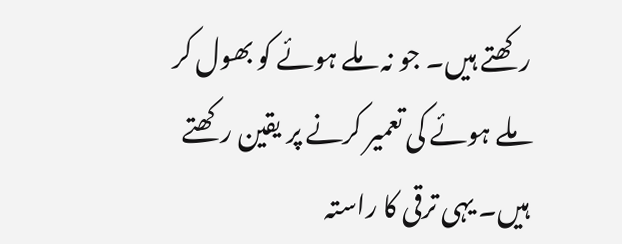رکھتے ہیں۔ جو نہ ملے ہوئے کو بھول کر ملے ہوئے کی تعمیر کرنے پر یقین رکھتے ہیں۔ یہی ترقی کا راستہ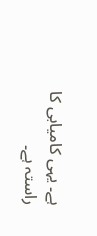ہے۔ یہی کامیابی کا راستہ ہے۔